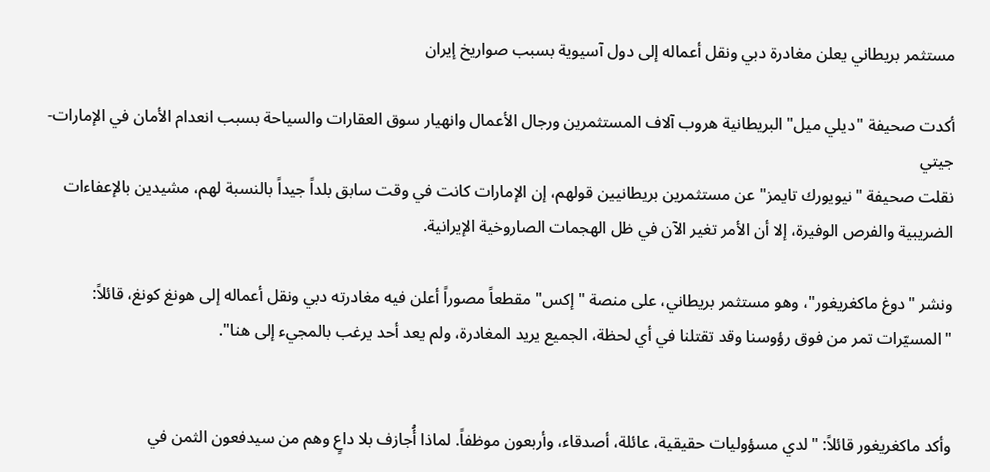مستثمر بريطاني يعلن مغادرة دبي ونقل أعماله إلى دول آسيوية بسبب صواريخ إيران

أكدت صحيفة "ديلي ميل" البريطانية هروب آلاف المستثمرين ورجال الأعمال وانهيار سوق العقارات والسياحة بسبب انعدام الأمان في الإمارات- جيتي
نقلت صحيفة "نيويورك تايمز" عن مستثمرين بريطانيين قولهم، إن الإمارات كانت في وقت سابق بلداً جيداً بالنسبة لهم، مشيدين بالإعفاءات الضريبية والفرص الوفيرة، إلا أن الأمر تغير الآن في ظل الهجمات الصاروخية الإيرانية.

ونشر "دوغ ماكغريغور"، وهو مستثمر بريطاني، على منصة "إكس" مقطعاً مصوراً أعلن فيه مغادرته دبي ونقل أعماله إلى هونغ كونغ، قائلاً: "المسيّرات تمر من فوق رؤوسنا وقد تقتلنا في أي لحظة، الجميع يريد المغادرة، ولم يعد أحد يرغب بالمجيء إلى هنا".


وأكد ماكغريغور قائلاً: "لدي مسؤوليات حقيقية، عائلة، أصدقاء، وأربعون موظفاً. لماذا أُجازف بلا داعٍ وهم من سيدفعون الثمن في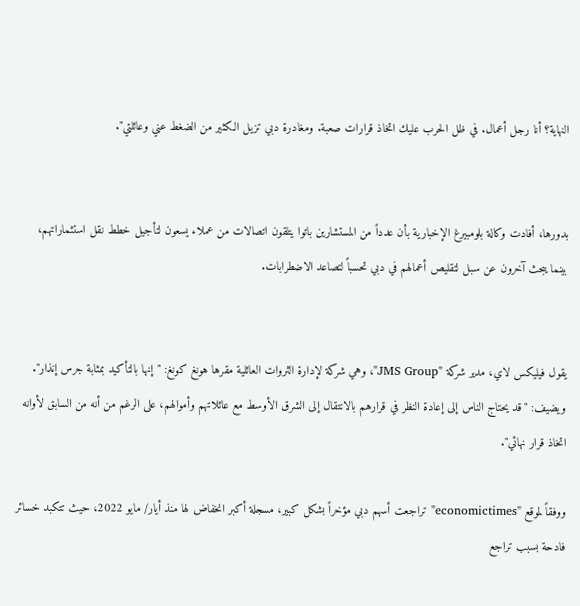النهاية؟ أنا رجل أعمال. في ظل الحرب عليك اتخاذ قرارات صعبة. ومغادرة دبي تزيل الكثير من الضغط عني وعائلتي".


بدورها، أفادت وكالة بلومبيرغ الإخبارية بأن عدداً من المستشارين باتوا يتلقون اتصالات من عملاء يسعون لتأجيل خطط نقل استثماراتهم، بينما يبحث آخرون عن سبل لتقليص أعمالهم في دبي تحسباً لتصاعد الاضطرابات.


يقول فيليكس لاي، مدير شركة "JMS Group"، وهي شركة لإدارة الثروات العائلية مقرها هونغ كونغ: "إنها بالتأكيد بمثابة جرس إنذار". ويضيف: "قد يحتاج الناس إلى إعادة النظر في قرارهم بالانتقال إلى الشرق الأوسط مع عائلاتهم وأموالهم، على الرغم من أنه من السابق لأوانه اتخاذ قرار نهائي".

ووفقاً لموقع "economictimes" تراجعت أسهم دبي مؤخراً بشكل كبير، مسجلة أكبر انخفاض لها منذ أيار/ مايو 2022، حيث تتكبد خسائر فادحة بسبب تراجع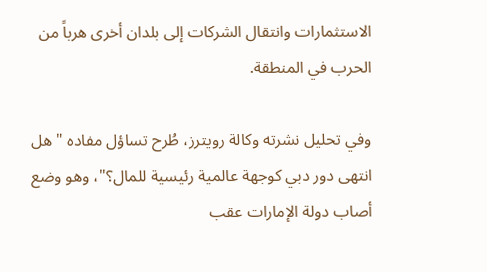الاستثمارات وانتقال الشركات إلى بلدان أخرى هرباً من الحرب في المنطقة.

وفي تحليل نشرته وكالة رويترز، طُرح تساؤل مفاده "هل انتهى دور دبي كوجهة عالمية رئيسية للمال؟"، وهو وضع أصاب دولة الإمارات عقب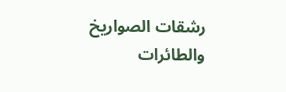رشقات الصواريخ والطائرات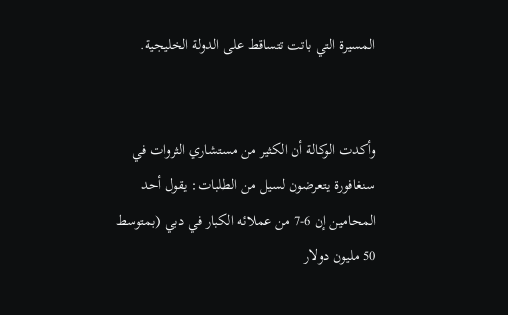المسيرة التي باتت تتساقط على الدولة الخليجية.


وأكدت الوكالة أن الكثير من مستشاري الثروات في سنغافورة يتعرضون لسيل من الطلبات: يقول أحد المحامين إن 6-7 من عملائه الكبار في دبي (بمتوسط 50 مليون دولار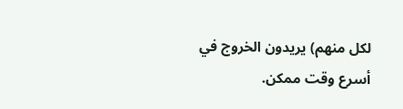لكل منهم) يريدون الخروج في أسرع وقت ممكن.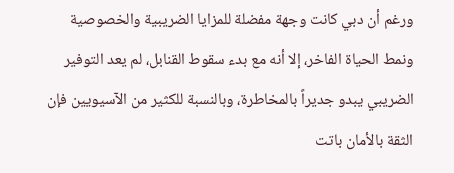ورغم أن دبي كانت وجهة مفضلة للمزايا الضريبية والخصوصية ونمط الحياة الفاخر، إلا أنه مع بدء سقوط القنابل، لم يعد التوفير الضريبي يبدو جديراً بالمخاطرة، وبالنسبة للكثير من الآسيويين فإن الثقة بالأمان باتت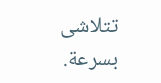تتلاشى بسرعة.